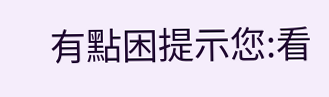有點困提示您:看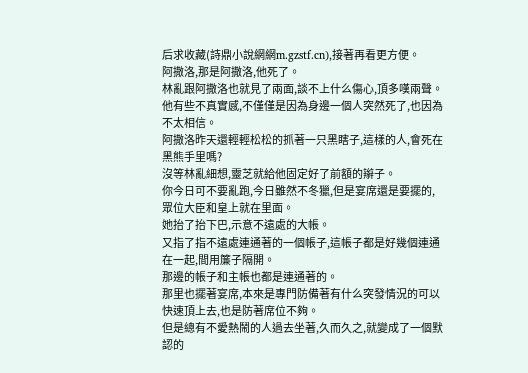后求收藏(詩鼎小說網網m.gzstf.cn),接著再看更方便。
阿撒洛,那是阿撒洛,他死了。
林亂跟阿撒洛也就見了兩面,談不上什么傷心,頂多嘆兩聲。
他有些不真實感,不僅僅是因為身邊一個人突然死了,也因為不太相信。
阿撒洛昨天還輕輕松松的抓著一只黑瞎子,這樣的人,會死在黑熊手里嗎?
沒等林亂細想,靈芝就給他固定好了前額的辮子。
你今日可不要亂跑,今日雖然不冬獵,但是宴席還是要擺的,眾位大臣和皇上就在里面。
她抬了抬下巴,示意不遠處的大帳。
又指了指不遠處連通著的一個帳子,這帳子都是好幾個連通在一起,間用簾子隔開。
那邊的帳子和主帳也都是連通著的。
那里也擺著宴席,本來是專門防備著有什么突發情況的可以快速頂上去,也是防著席位不夠。
但是總有不愛熱鬧的人過去坐著,久而久之,就變成了一個默認的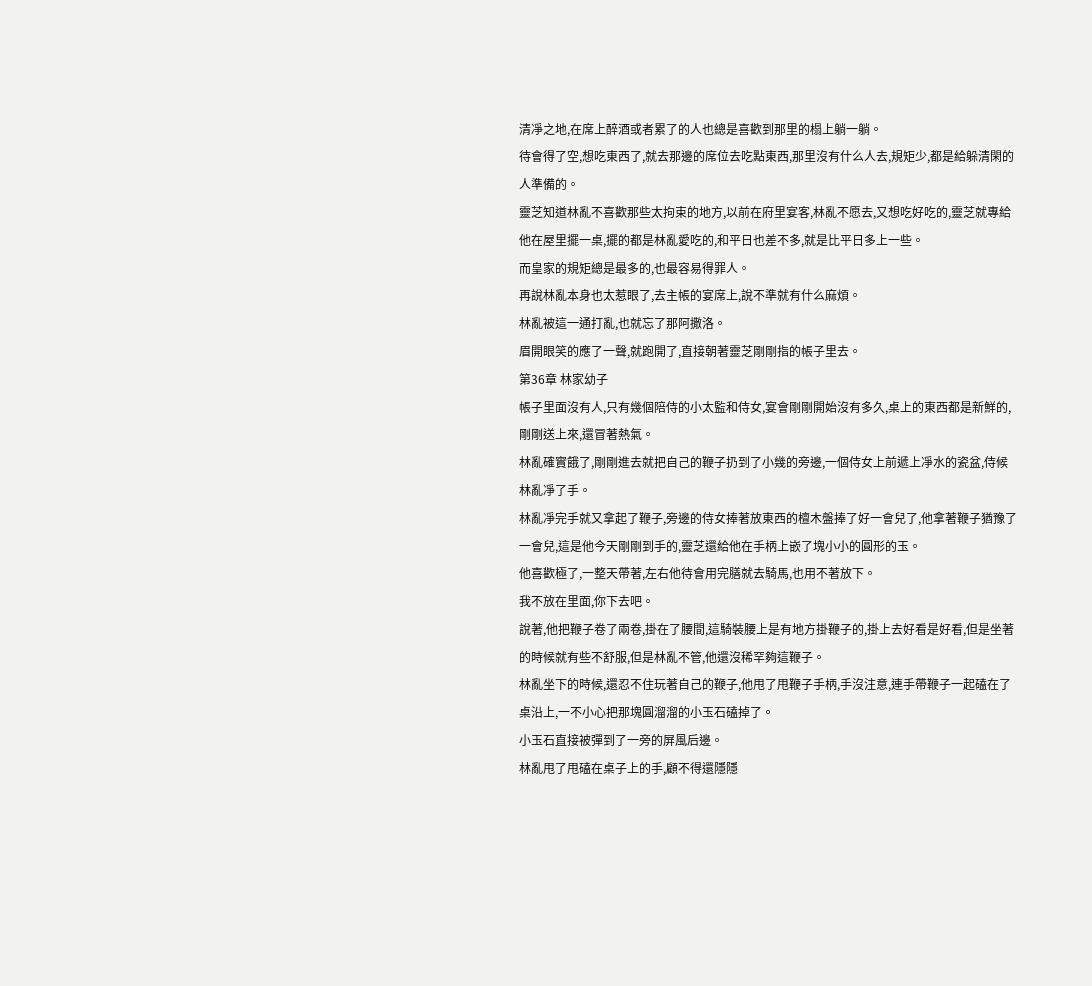清凈之地,在席上醉酒或者累了的人也總是喜歡到那里的榻上躺一躺。
待會得了空,想吃東西了,就去那邊的席位去吃點東西,那里沒有什么人去,規矩少,都是給躲清閑的人準備的。
靈芝知道林亂不喜歡那些太拘束的地方,以前在府里宴客,林亂不愿去,又想吃好吃的,靈芝就專給他在屋里擺一桌,擺的都是林亂愛吃的,和平日也差不多,就是比平日多上一些。
而皇家的規矩總是最多的,也最容易得罪人。
再說林亂本身也太惹眼了,去主帳的宴席上,說不準就有什么麻煩。
林亂被這一通打亂,也就忘了那阿撒洛。
眉開眼笑的應了一聲,就跑開了,直接朝著靈芝剛剛指的帳子里去。
第36章 林家幼子
帳子里面沒有人,只有幾個陪侍的小太監和侍女,宴會剛剛開始沒有多久,桌上的東西都是新鮮的,剛剛送上來,還冒著熱氣。
林亂確實餓了,剛剛進去就把自己的鞭子扔到了小幾的旁邊,一個侍女上前遞上凈水的瓷盆,侍候林亂凈了手。
林亂凈完手就又拿起了鞭子,旁邊的侍女捧著放東西的檀木盤捧了好一會兒了,他拿著鞭子猶豫了一會兒,這是他今天剛剛到手的,靈芝還給他在手柄上嵌了塊小小的圓形的玉。
他喜歡極了,一整天帶著,左右他待會用完膳就去騎馬,也用不著放下。
我不放在里面,你下去吧。
說著,他把鞭子卷了兩卷,掛在了腰間,這騎裝腰上是有地方掛鞭子的,掛上去好看是好看,但是坐著的時候就有些不舒服,但是林亂不管,他還沒稀罕夠這鞭子。
林亂坐下的時候,還忍不住玩著自己的鞭子,他甩了甩鞭子手柄,手沒注意,連手帶鞭子一起磕在了桌沿上,一不小心把那塊圓溜溜的小玉石磕掉了。
小玉石直接被彈到了一旁的屏風后邊。
林亂甩了甩磕在桌子上的手,顧不得還隱隱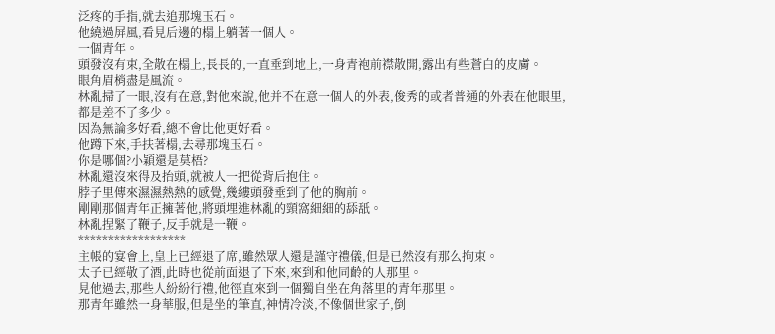泛疼的手指,就去追那塊玉石。
他繞過屏風,看見后邊的榻上躺著一個人。
一個青年。
頭發沒有束,全散在榻上,長長的,一直垂到地上,一身青袍前襟散開,露出有些蒼白的皮膚。
眼角眉梢盡是風流。
林亂掃了一眼,沒有在意,對他來說,他并不在意一個人的外表,俊秀的或者普通的外表在他眼里,都是差不了多少。
因為無論多好看,總不會比他更好看。
他蹲下來,手扶著榻,去尋那塊玉石。
你是哪個?小穎還是莫梧?
林亂還沒來得及抬頭,就被人一把從背后抱住。
脖子里傳來濕濕熱熱的感覺,幾縷頭發垂到了他的胸前。
剛剛那個青年正擁著他,將頭埋進林亂的頸窩細細的舔舐。
林亂捏緊了鞭子,反手就是一鞭。
******************
主帳的宴會上,皇上已經退了席,雖然眾人還是謹守禮儀,但是已然沒有那么拘束。
太子已經敬了酒,此時也從前面退了下來,來到和他同齡的人那里。
見他過去,那些人紛紛行禮,他徑直來到一個獨自坐在角落里的青年那里。
那青年雖然一身華服,但是坐的筆直,神情冷淡,不像個世家子,倒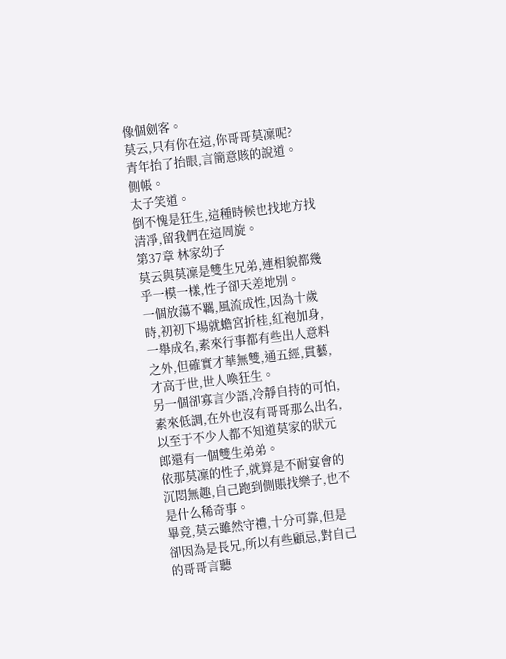像個劍客。
莫云,只有你在這,你哥哥莫凜呢?
青年抬了抬眼,言簡意賅的說道。
側帳。
太子笑道。
倒不愧是狂生,這種時候也找地方找清凈,留我們在這周旋。
第37章 林家幼子
莫云與莫凜是雙生兄弟,連相貌都幾乎一模一樣,性子卻天差地別。
一個放蕩不羈,風流成性,因為十歲時,初初下場就蟾宮折桂,紅袍加身,一舉成名,素來行事都有些出人意料之外,但確實才華無雙,通五經,貫藝,才高于世,世人喚狂生。
另一個卻寡言少語,冷靜自持的可怕,素來低調,在外也沒有哥哥那么出名,以至于不少人都不知道莫家的狀元郎還有一個雙生弟弟。
依那莫凜的性子,就算是不耐宴會的沉悶無趣,自己跑到側賬找樂子,也不是什么稀奇事。
畢竟,莫云雖然守禮,十分可靠,但是卻因為是長兄,所以有些顧忌,對自己的哥哥言聽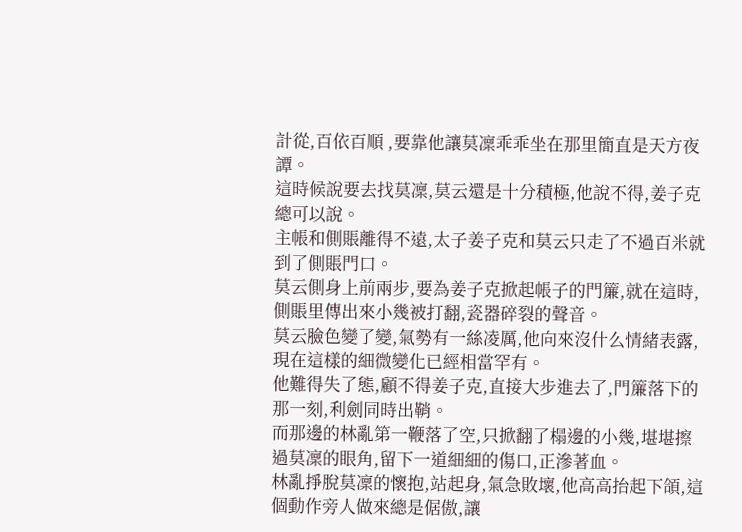計從,百依百順 ,要靠他讓莫凜乖乖坐在那里簡直是天方夜譚。
這時候說要去找莫凜,莫云還是十分積極,他說不得,姜子克總可以說。
主帳和側賬離得不遠,太子姜子克和莫云只走了不過百米就到了側賬門口。
莫云側身上前兩步,要為姜子克掀起帳子的門簾,就在這時,側賬里傳出來小幾被打翻,瓷器碎裂的聲音。
莫云臉色變了變,氣勢有一絲凌厲,他向來沒什么情緒表露,現在這樣的細微變化已經相當罕有。
他難得失了態,顧不得姜子克,直接大步進去了,門簾落下的那一刻,利劍同時出鞘。
而那邊的林亂第一鞭落了空,只掀翻了榻邊的小幾,堪堪擦過莫凜的眼角,留下一道細細的傷口,正滲著血。
林亂掙脫莫凜的懷抱,站起身,氣急敗壞,他高高抬起下頜,這個動作旁人做來總是倨傲,讓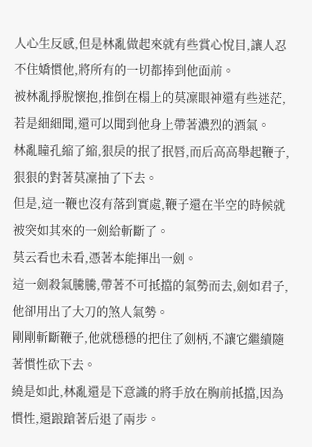人心生反感,但是林亂做起來就有些賞心悅目,讓人忍不住嬌慣他,將所有的一切都捧到他面前。
被林亂掙脫懷抱,推倒在榻上的莫凜眼神還有些迷茫,若是細細聞,還可以聞到他身上帶著濃烈的酒氣。
林亂瞳孔縮了縮,狠戾的抿了抿唇,而后高高舉起鞭子,狠狠的對著莫凜抽了下去。
但是,這一鞭也沒有落到實處,鞭子還在半空的時候就被突如其來的一劍給斬斷了。
莫云看也未看,憑著本能揮出一劍。
這一劍殺氣騰騰,帶著不可抵擋的氣勢而去,劍如君子,他卻用出了大刀的煞人氣勢。
剛剛斬斷鞭子,他就穩穩的把住了劍柄,不讓它繼續隨著慣性砍下去。
繞是如此,林亂還是下意識的將手放在胸前抵擋,因為慣性,還踉蹌著后退了兩步。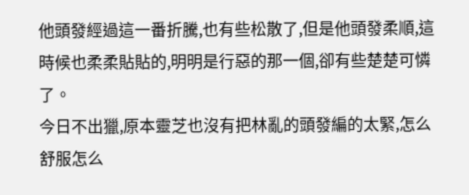他頭發經過這一番折騰,也有些松散了,但是他頭發柔順,這時候也柔柔貼貼的,明明是行惡的那一個,卻有些楚楚可憐了。
今日不出獵,原本靈芝也沒有把林亂的頭發編的太緊,怎么舒服怎么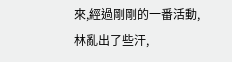來,經過剛剛的一番活動,林亂出了些汗,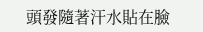頭發隨著汗水貼在臉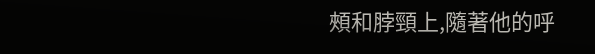頰和脖頸上,隨著他的呼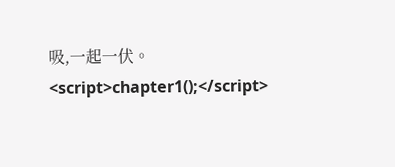吸,一起一伏。<script>chapter1();</script>